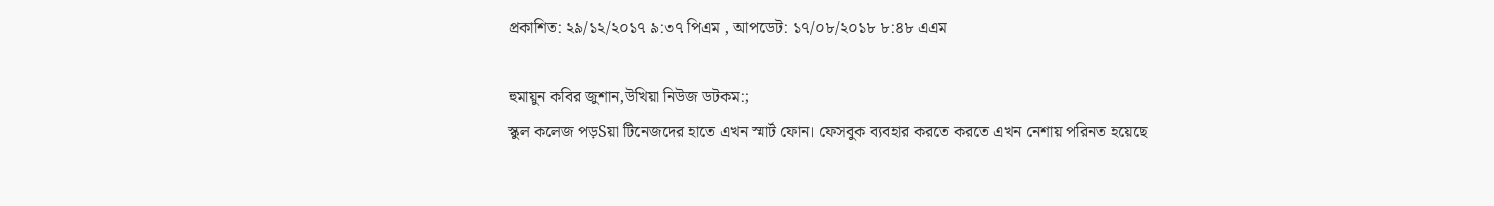প্রকাশিত: ২৯/১২/২০১৭ ৯:৩৭ পিএম , আপডেট: ১৭/০৮/২০১৮ ৮:৪৮ এএম

হুমায়ুন কবির জুশান,উখিয়া নিউজ ডটকম:;
স্কুল কলেজ পড়Sয়া টিনেজদের হাতে এখন স্মার্ট ফোন। ফেসবুক ব্যবহার করতে করতে এখন নেশায় পরিনত হয়েছে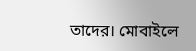তাদের। মোবাইলে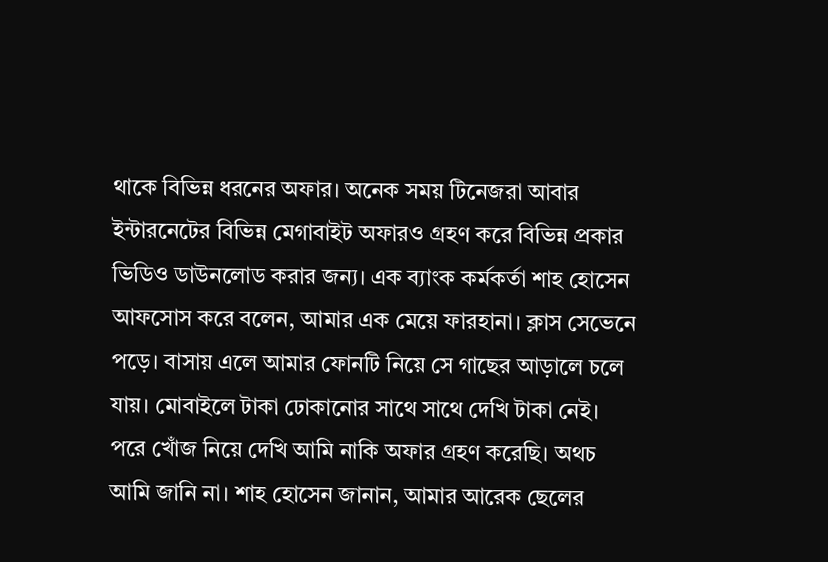থাকে বিভিন্ন ধরনের অফার। অনেক সময় টিনেজরা আবার ইন্টারনেটের বিভিন্ন মেগাবাইট অফারও গ্রহণ করে বিভিন্ন প্রকার ভিডিও ডাউনলোড করার জন্য। এক ব্যাংক কর্মকর্তা শাহ হোসেন আফসোস করে বলেন, আমার এক মেয়ে ফারহানা। ক্লাস সেভেনে পড়ে। বাসায় এলে আমার ফোনটি নিয়ে সে গাছের আড়ালে চলে যায়। মোবাইলে টাকা ঢোকানোর সাথে সাথে দেখি টাকা নেই। পরে খোঁজ নিয়ে দেখি আমি নাকি অফার গ্রহণ করেছি। অথচ আমি জানি না। শাহ হোসেন জানান, আমার আরেক ছেলের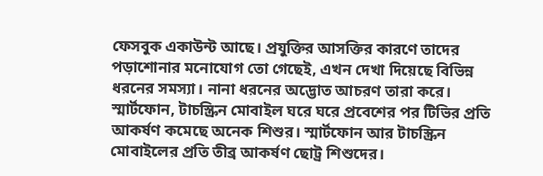ফেসবুক একাউন্ট আছে। প্রযুক্তির আসক্তির কারণে তাদের পড়াশোনার মনোযোগ তো গেছেই, এখন দেখা দিয়েছে বিভিন্ন ধরনের সমস্যা। নানা ধরনের অদ্ভোত আচরণ তারা করে। স্মার্টফোন, টাচস্ক্রিন মোবাইল ঘরে ঘরে প্রবেশের পর টিভির প্রতি আকর্ষণ কমেছে অনেক শিশুর। স্মার্টফোন আর টাচস্ক্রিন মোবাইলের প্রতি তীব্র আকর্ষণ ছোট্র শিশুদের।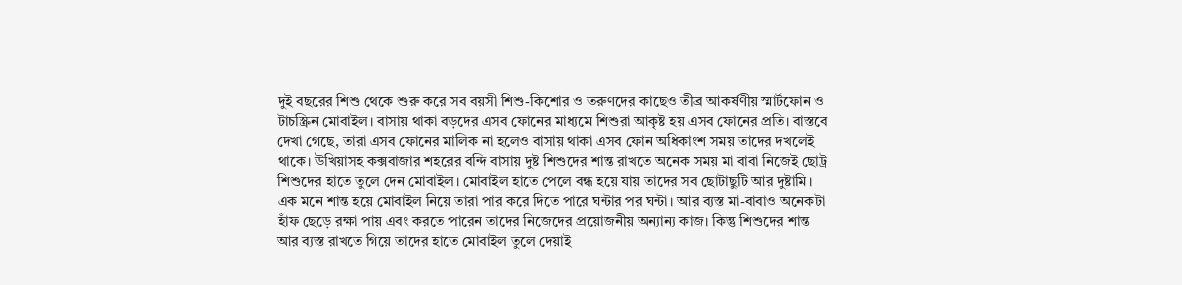দুই বছরের শিশু থেকে শুরু করে সব বয়সী শিশু-কিশোর ও তরুণদের কাছেও তীব্র আকর্ষণীয় স্মার্টফোন ও টাচস্ক্রিন মোবাইল। বাসায় থাকা বড়দের এসব ফোনের মাধ্যমে শিশুরা আকৃষ্ট হয় এসব ফোনের প্রতি। বাস্তবে দেখা গেছে, তারা এসব ফোনের মালিক না হলেও বাসায় থাকা এসব ফোন অধিকাংশ সময় তাদের দখলেই থাকে। উখিয়াসহ কক্সবাজার শহরের বন্দি বাসায় দুষ্ট শিশুদের শান্ত রাখতে অনেক সময় মা বাবা নিজেই ছোট্র শিশুদের হাতে তুলে দেন মোবাইল। মোবাইল হাতে পেলে বন্ধ হয়ে যায় তাদের সব ছোটাছুটি আর দুষ্টামি। এক মনে শান্ত হয়ে মোবাইল নিয়ে তারা পার করে দিতে পারে ঘন্টার পর ঘন্টা। আর ব্যস্ত মা-বাবাও অনেকটা হাঁফ ছেড়ে রক্ষা পায় এবং করতে পারেন তাদের নিজেদের প্রয়োজনীয় অন্যান্য কাজ। কিন্তু শিশুদের শান্ত আর ব্যস্ত রাখতে গিয়ে তাদের হাতে মোবাইল তুলে দেয়াই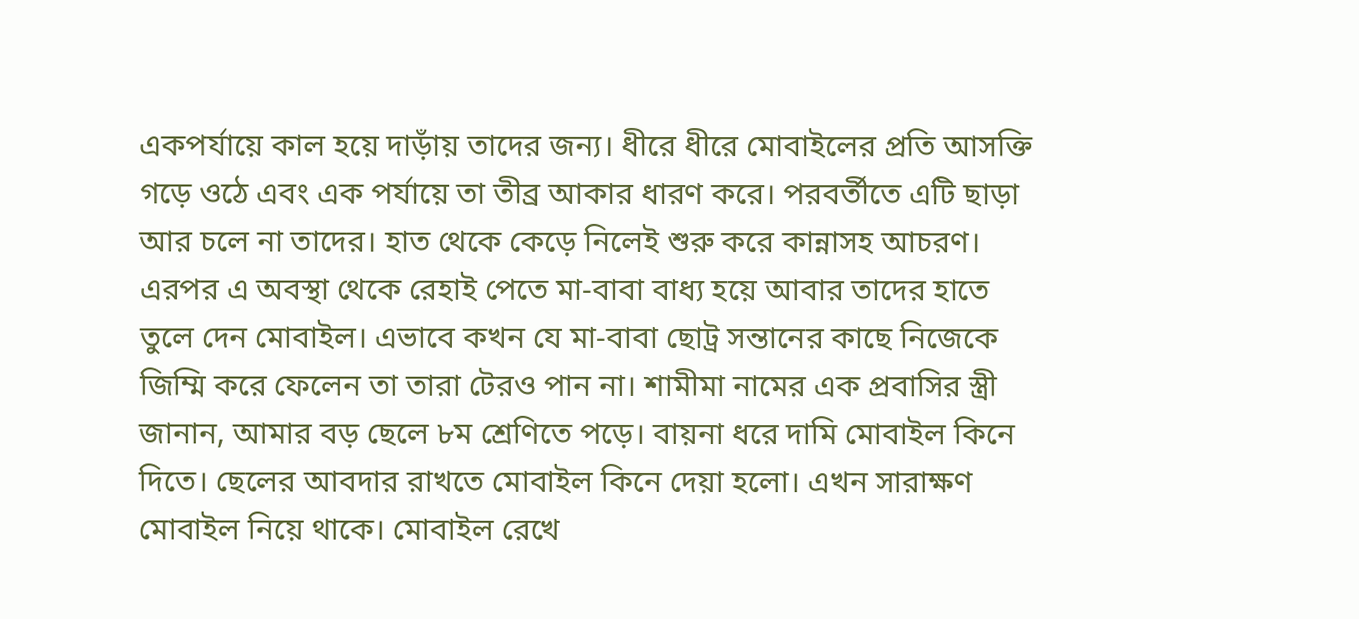একপর্যায়ে কাল হয়ে দাড়াঁয় তাদের জন্য। ধীরে ধীরে মোবাইলের প্রতি আসক্তি গড়ে ওঠে এবং এক পর্যায়ে তা তীব্র আকার ধারণ করে। পরবর্তীতে এটি ছাড়া আর চলে না তাদের। হাত থেকে কেড়ে নিলেই শুরু করে কান্নাসহ আচরণ। এরপর এ অবস্থা থেকে রেহাই পেতে মা-বাবা বাধ্য হয়ে আবার তাদের হাতে তুলে দেন মোবাইল। এভাবে কখন যে মা-বাবা ছোট্র সন্তানের কাছে নিজেকে জিম্মি করে ফেলেন তা তারা টেরও পান না। শামীমা নামের এক প্রবাসির স্ত্রী জানান, আমার বড় ছেলে ৮ম শ্রেণিতে পড়ে। বায়না ধরে দামি মোবাইল কিনে দিতে। ছেলের আবদার রাখতে মোবাইল কিনে দেয়া হলো। এখন সারাক্ষণ মোবাইল নিয়ে থাকে। মোবাইল রেখে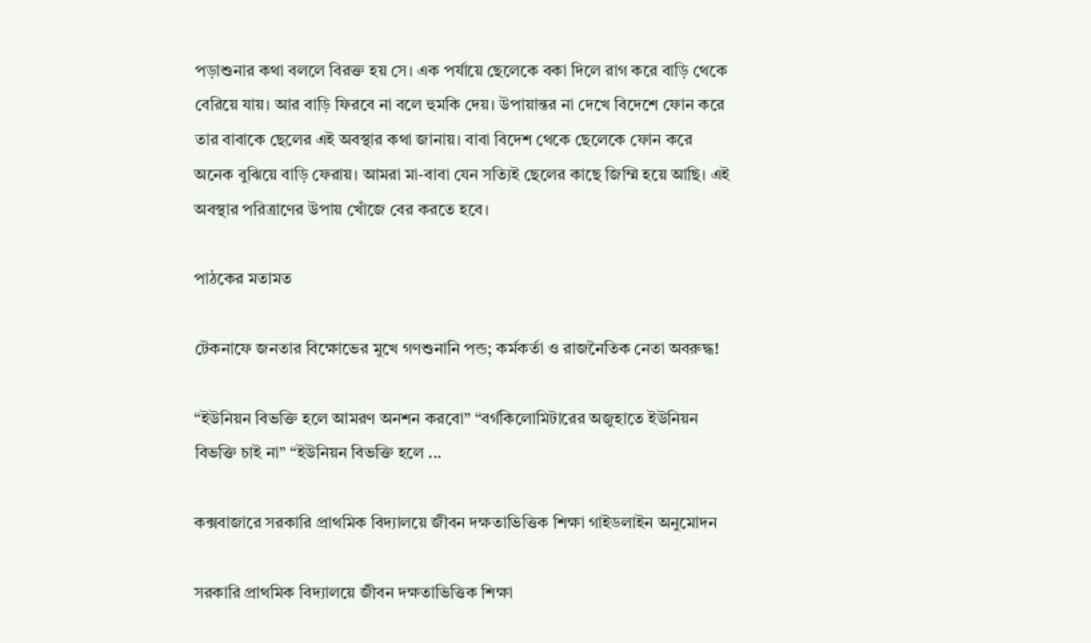পড়াশুনার কথা বললে বিরক্ত হয় সে। এক পর্যায়ে ছেলেকে বকা দিলে রাগ করে বাড়ি থেকে বেরিয়ে যায়। আর বাড়ি ফিরবে না বলে হুমকি দেয়। উপায়ান্তর না দেখে বিদেশে ফোন করে তার বাবাকে ছেলের এই অবস্থার কথা জানায়। বাবা বিদেশ থেকে ছেলেকে ফোন করে অনেক বুঝিয়ে বাড়ি ফেরায়। আমরা মা-বাবা যেন সত্যিই ছেলের কাছে জিম্মি হয়ে আছি। এই অবস্থার পরিত্রাণের উপায় খোঁজে বের করতে হবে।

পাঠকের মতামত

টেকনাফে জনতার বিক্ষোভের মুখে গণশুনানি পন্ড; কর্মকর্তা ও রাজনৈতিক নেতা অবরুদ্ধ!

“ইউনিয়ন বিভক্তি হলে আমরণ অনশন করবো” “বর্গকিলোমিটারের অজুহাতে ইউনিয়ন বিভক্তি চাই না” “ইউনিয়ন বিভক্তি হলে ...

কক্সবাজারে সরকারি প্রাথমিক বিদ্যালয়ে জীবন দক্ষতাভিত্তিক শিক্ষা গাইডলাইন অনুমোদন

সরকারি প্রাথমিক বিদ্যালয়ে জীবন দক্ষতাভিত্তিক শিক্ষা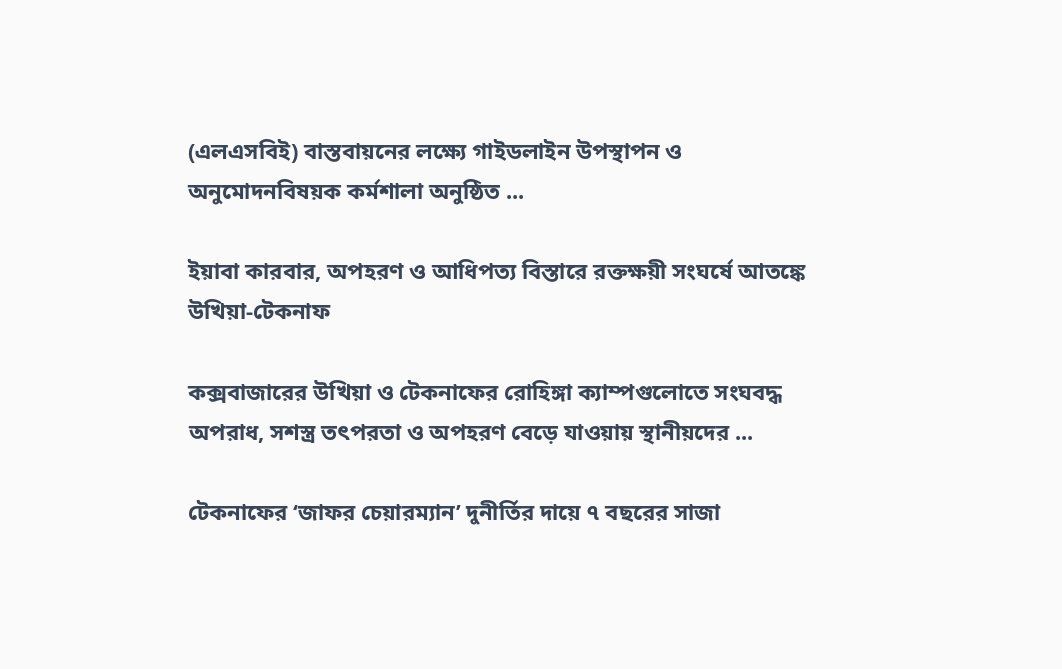(এলএসবিই) বাস্তবায়নের লক্ষ্যে গাইডলাইন উপস্থাপন ও অনুমোদনবিষয়ক কর্মশালা অনুষ্ঠিত ...

ইয়াবা কারবার, অপহরণ ও আধিপত্য বিস্তারে রক্তক্ষয়ী সংঘর্ষে আতঙ্কে উখিয়া-টেকনাফ

কক্সবাজারের উখিয়া ও টেকনাফের রোহিঙ্গা ক্যাম্পগুলোতে সংঘবদ্ধ অপরাধ, সশস্ত্র তৎপরতা ও অপহরণ বেড়ে যাওয়ায় স্থানীয়দের ...

টেকনাফের ‘জাফর চেয়ারম্যান’ দুনীর্তির দায়ে ৭ বছরের সাজা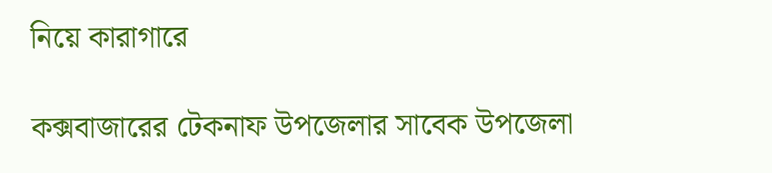নিয়ে কারাগারে

কক্সবাজারের টেকনাফ উপজেলার সাবেক উপজেলা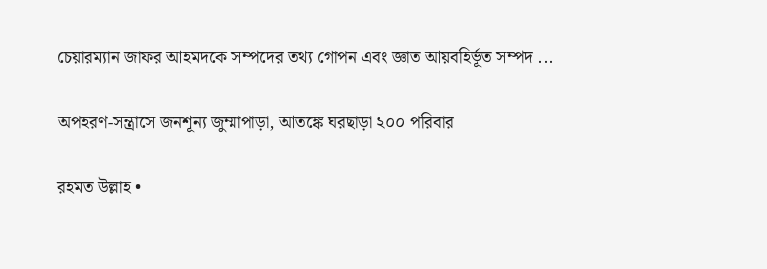চেয়ারম্যান জাফর আহমদকে সম্পদের তথ্য গোপন এবং জ্ঞাত আয়বহির্ভূত সম্পদ ...

অপহরণ-সন্ত্রাসে জনশূন্য জুম্মাপাড়া, আতঙ্কে ঘরছাড়া ২০০ পরিবার

রহমত উল্লাহ •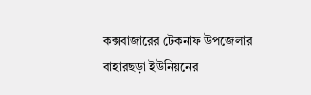কক্সবাজারের টেকনাফ উপজেলার বাহারছড়া ইউনিয়নের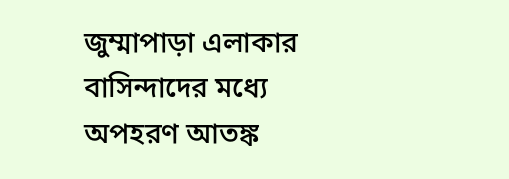জুম্মাপাড়া এলাকার বাসিন্দাদের মধ্যে অপহরণ আতঙ্ক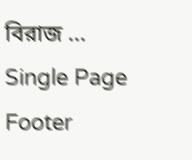বিরাজ ...
Single Page Footer